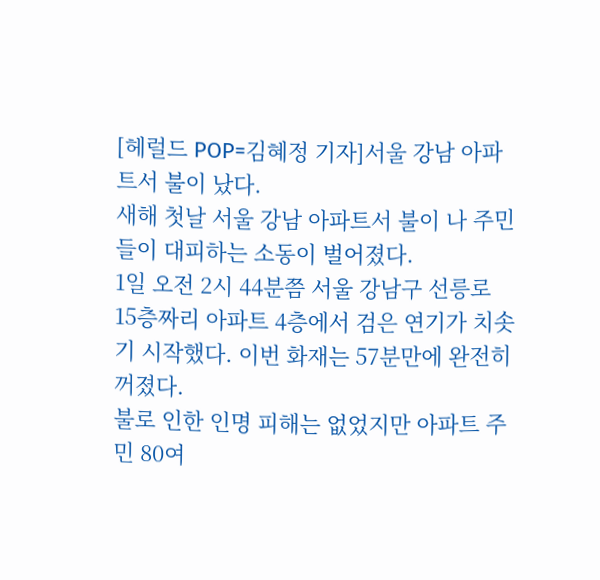[헤럴드 POP=김혜정 기자]서울 강남 아파트서 불이 났다.
새해 첫날 서울 강남 아파트서 불이 나 주민들이 대피하는 소동이 벌어졌다.
1일 오전 2시 44분쯤 서울 강남구 선릉로 15층짜리 아파트 4층에서 검은 연기가 치솟기 시작했다. 이번 화재는 57분만에 완전히 꺼졌다.
불로 인한 인명 피해는 없었지만 아파트 주민 80여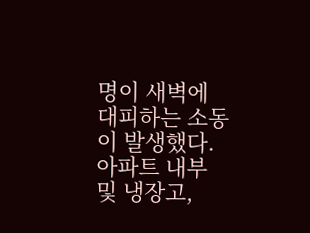명이 새벽에 대피하는 소동이 발생했다. 아파트 내부 및 냉장고,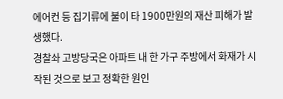에어컨 등 집기류에 불이 타 1900만원의 재산 피해가 발생했다.
경찰솨 고방당국은 아파트 내 한 가구 주방에서 화재가 시작된 것으로 보고 정확한 원인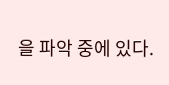을 파악 중에 있다.